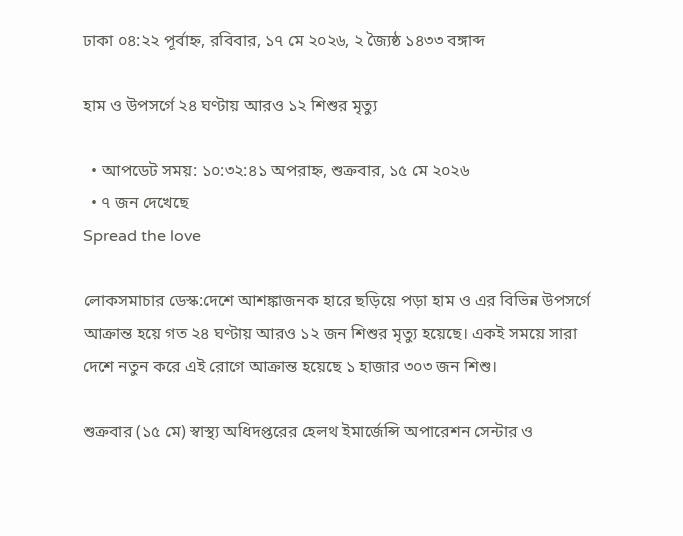ঢাকা ০৪:২২ পূর্বাহ্ন, রবিবার, ১৭ মে ২০২৬, ২ জ্যৈষ্ঠ ১৪৩৩ বঙ্গাব্দ

হাম ও উপসর্গে ২৪ ঘণ্টায় আরও ১২ শিশুর মৃত্যু

  • আপডেট সময়: ১০:৩২:৪১ অপরাহ্ন, শুক্রবার, ১৫ মে ২০২৬
  • ৭ জন দেখেছে
Spread the love

লোকসমাচার ডেস্ক:দেশে আশঙ্কাজনক হারে ছড়িয়ে পড়া হাম ও এর বিভিন্ন উপসর্গে আক্রান্ত হয়ে গত ২৪ ঘণ্টায় আরও ১২ জন শিশুর মৃত্যু হয়েছে। একই সময়ে সারা দেশে নতুন করে এই রোগে আক্রান্ত হয়েছে ১ হাজার ৩০৩ জন শিশু।

শুক্রবার (১৫ মে) স্বাস্থ্য অধিদপ্তরের হেলথ ইমার্জেন্সি অপারেশন সেন্টার ও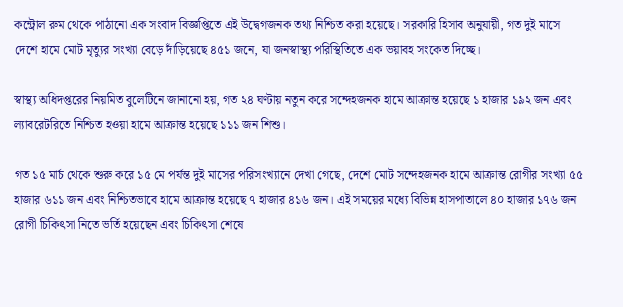কন্ট্রোল রুম থেকে পাঠানো এক সংবাদ বিজ্ঞপ্তিতে এই উদ্বেগজনক তথ্য নিশ্চিত করা হয়েছে। সরকারি হিসাব অনুযায়ী, গত দুই মাসে দেশে হামে মোট মৃত্যুর সংখ্যা বেড়ে দাঁড়িয়েছে ৪৫১ জনে, যা জনস্বাস্থ্য পরিস্থিতিতে এক ভয়াবহ সংকেত দিচ্ছে।

স্বাস্থ্য অধিদপ্তরের নিয়মিত বুলেটিনে জানানো হয়, গত ২৪ ঘণ্টায় নতুন করে সন্দেহজনক হামে আক্রান্ত হয়েছে ১ হাজার ১৯২ জন এবং ল্যাবরেটরিতে নিশ্চিত হওয়া হামে আক্রান্ত হয়েছে ১১১ জন শিশু।

গত ১৫ মার্চ থেকে শুরু করে ১৫ মে পর্যন্ত দুই মাসের পরিসংখ্যানে দেখা গেছে, দেশে মোট সন্দেহজনক হামে আক্রান্ত রোগীর সংখ্যা ৫৫ হাজার ৬১১ জন এবং নিশ্চিতভাবে হামে আক্রান্ত হয়েছে ৭ হাজার ৪১৬ জন। এই সময়ের মধ্যে বিভিন্ন হাসপাতালে ৪০ হাজার ১৭৬ জন রোগী চিকিৎসা নিতে ভর্তি হয়েছেন এবং চিকিৎসা শেষে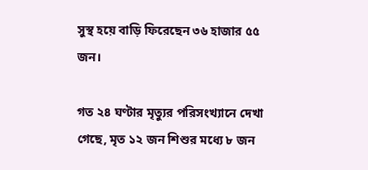সুস্থ হয়ে বাড়ি ফিরেছেন ৩৬ হাজার ৫৫ জন।

গত ২৪ ঘণ্টার মৃত্যুর পরিসংখ্যানে দেখা গেছে, মৃত ১২ জন শিশুর মধ্যে ৮ জন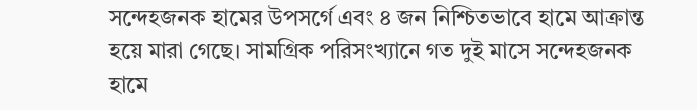সন্দেহজনক হামের উপসর্গে এবং ৪ জন নিশ্চিতভাবে হামে আক্রান্ত হয়ে মারা গেছে। সামগ্রিক পরিসংখ্যানে গত দুই মাসে সন্দেহজনক হামে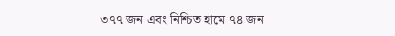৩৭৭ জন এবং নিশ্চিত হামে ৭৪ জন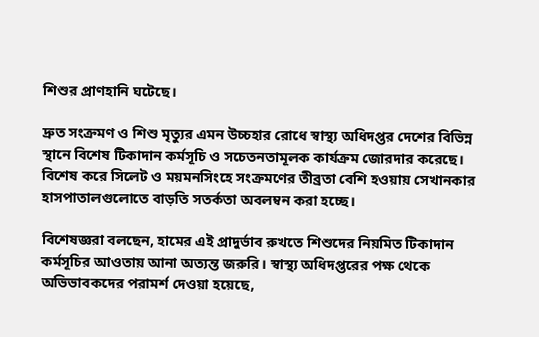শিশুর প্রাণহানি ঘটেছে।

দ্রুত সংক্রমণ ও শিশু মৃত্যুর এমন উচ্চহার রোধে স্বাস্থ্য অধিদপ্তর দেশের বিভিন্ন স্থানে বিশেষ টিকাদান কর্মসূচি ও সচেতনতামূলক কার্যক্রম জোরদার করেছে। বিশেষ করে সিলেট ও ময়মনসিংহে সংক্রমণের তীব্রতা বেশি হওয়ায় সেখানকার হাসপাতালগুলোতে বাড়তি সতর্কতা অবলম্বন করা হচ্ছে।

বিশেষজ্ঞরা বলছেন, হামের এই প্রাদুর্ভাব রুখতে শিশুদের নিয়মিত টিকাদান কর্মসূচির আওতায় আনা অত্যন্ত জরুরি। স্বাস্থ্য অধিদপ্তরের পক্ষ থেকে অভিভাবকদের পরামর্শ দেওয়া হয়েছে,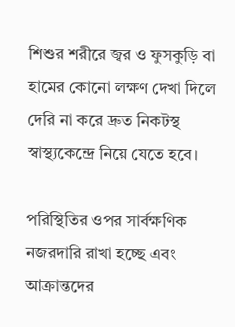শিশুর শরীরে জ্বর ও ফুসকুড়ি বা হামের কোনো লক্ষণ দেখা দিলে দেরি না করে দ্রুত নিকটস্থ স্বাস্থ্যকেন্দ্রে নিয়ে যেতে হবে।

পরিস্থিতির ওপর সার্বক্ষণিক নজরদারি রাখা হচ্ছে এবং আক্রান্তদের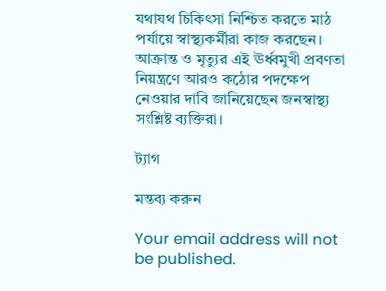যথাযথ চিকিৎসা নিশ্চিত করতে মাঠ পর্যায়ে স্বাস্থ্যকর্মীরা কাজ করছেন। আক্রান্ত ও মৃত্যুর এই ঊর্ধ্বমুখী প্রবণতা নিয়ন্ত্রণে আরও কঠোর পদক্ষেপ নেওয়ার দাবি জানিয়েছেন জনস্বাস্থ্য সংশ্লিষ্ট ব্যক্তিরা।

ট্যাগ

মন্তব্য করুন

Your email address will not be published.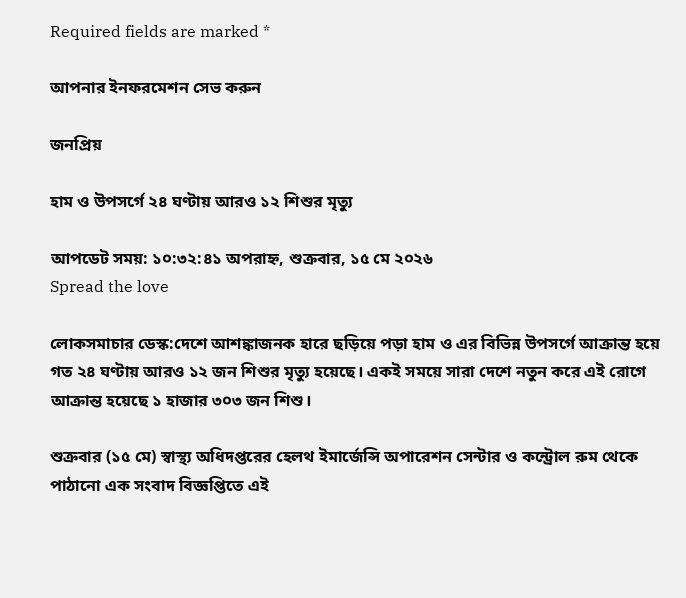Required fields are marked *

আপনার ইনফরমেশন সেভ করুন

জনপ্রিয়

হাম ও উপসর্গে ২৪ ঘণ্টায় আরও ১২ শিশুর মৃত্যু

আপডেট সময়: ১০:৩২:৪১ অপরাহ্ন, শুক্রবার, ১৫ মে ২০২৬
Spread the love

লোকসমাচার ডেস্ক:দেশে আশঙ্কাজনক হারে ছড়িয়ে পড়া হাম ও এর বিভিন্ন উপসর্গে আক্রান্ত হয়ে গত ২৪ ঘণ্টায় আরও ১২ জন শিশুর মৃত্যু হয়েছে। একই সময়ে সারা দেশে নতুন করে এই রোগে আক্রান্ত হয়েছে ১ হাজার ৩০৩ জন শিশু।

শুক্রবার (১৫ মে) স্বাস্থ্য অধিদপ্তরের হেলথ ইমার্জেন্সি অপারেশন সেন্টার ও কন্ট্রোল রুম থেকে পাঠানো এক সংবাদ বিজ্ঞপ্তিতে এই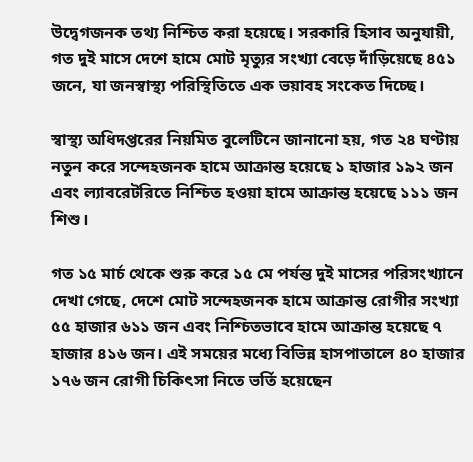উদ্বেগজনক তথ্য নিশ্চিত করা হয়েছে। সরকারি হিসাব অনুযায়ী, গত দুই মাসে দেশে হামে মোট মৃত্যুর সংখ্যা বেড়ে দাঁড়িয়েছে ৪৫১ জনে, যা জনস্বাস্থ্য পরিস্থিতিতে এক ভয়াবহ সংকেত দিচ্ছে।

স্বাস্থ্য অধিদপ্তরের নিয়মিত বুলেটিনে জানানো হয়, গত ২৪ ঘণ্টায় নতুন করে সন্দেহজনক হামে আক্রান্ত হয়েছে ১ হাজার ১৯২ জন এবং ল্যাবরেটরিতে নিশ্চিত হওয়া হামে আক্রান্ত হয়েছে ১১১ জন শিশু।

গত ১৫ মার্চ থেকে শুরু করে ১৫ মে পর্যন্ত দুই মাসের পরিসংখ্যানে দেখা গেছে, দেশে মোট সন্দেহজনক হামে আক্রান্ত রোগীর সংখ্যা ৫৫ হাজার ৬১১ জন এবং নিশ্চিতভাবে হামে আক্রান্ত হয়েছে ৭ হাজার ৪১৬ জন। এই সময়ের মধ্যে বিভিন্ন হাসপাতালে ৪০ হাজার ১৭৬ জন রোগী চিকিৎসা নিতে ভর্তি হয়েছেন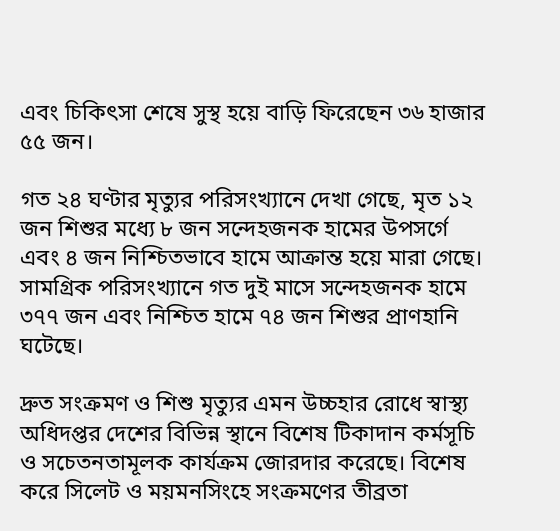এবং চিকিৎসা শেষে সুস্থ হয়ে বাড়ি ফিরেছেন ৩৬ হাজার ৫৫ জন।

গত ২৪ ঘণ্টার মৃত্যুর পরিসংখ্যানে দেখা গেছে, মৃত ১২ জন শিশুর মধ্যে ৮ জন সন্দেহজনক হামের উপসর্গে এবং ৪ জন নিশ্চিতভাবে হামে আক্রান্ত হয়ে মারা গেছে। সামগ্রিক পরিসংখ্যানে গত দুই মাসে সন্দেহজনক হামে ৩৭৭ জন এবং নিশ্চিত হামে ৭৪ জন শিশুর প্রাণহানি ঘটেছে।

দ্রুত সংক্রমণ ও শিশু মৃত্যুর এমন উচ্চহার রোধে স্বাস্থ্য অধিদপ্তর দেশের বিভিন্ন স্থানে বিশেষ টিকাদান কর্মসূচি ও সচেতনতামূলক কার্যক্রম জোরদার করেছে। বিশেষ করে সিলেট ও ময়মনসিংহে সংক্রমণের তীব্রতা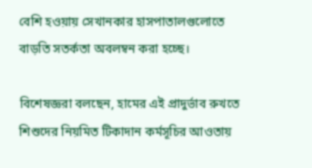বেশি হওয়ায় সেখানকার হাসপাতালগুলোতে বাড়তি সতর্কতা অবলম্বন করা হচ্ছে।

বিশেষজ্ঞরা বলছেন, হামের এই প্রাদুর্ভাব রুখতে শিশুদের নিয়মিত টিকাদান কর্মসূচির আওতায়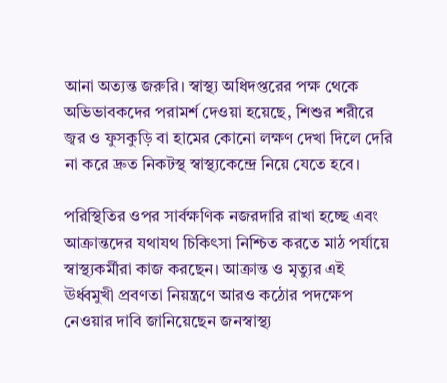আনা অত্যন্ত জরুরি। স্বাস্থ্য অধিদপ্তরের পক্ষ থেকে অভিভাবকদের পরামর্শ দেওয়া হয়েছে, শিশুর শরীরে জ্বর ও ফুসকুড়ি বা হামের কোনো লক্ষণ দেখা দিলে দেরি না করে দ্রুত নিকটস্থ স্বাস্থ্যকেন্দ্রে নিয়ে যেতে হবে।

পরিস্থিতির ওপর সার্বক্ষণিক নজরদারি রাখা হচ্ছে এবং আক্রান্তদের যথাযথ চিকিৎসা নিশ্চিত করতে মাঠ পর্যায়ে স্বাস্থ্যকর্মীরা কাজ করছেন। আক্রান্ত ও মৃত্যুর এই ঊর্ধ্বমুখী প্রবণতা নিয়ন্ত্রণে আরও কঠোর পদক্ষেপ নেওয়ার দাবি জানিয়েছেন জনস্বাস্থ্য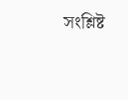সংশ্লিষ্ট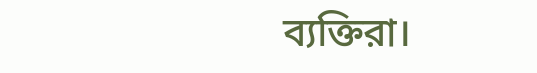ব্যক্তিরা।